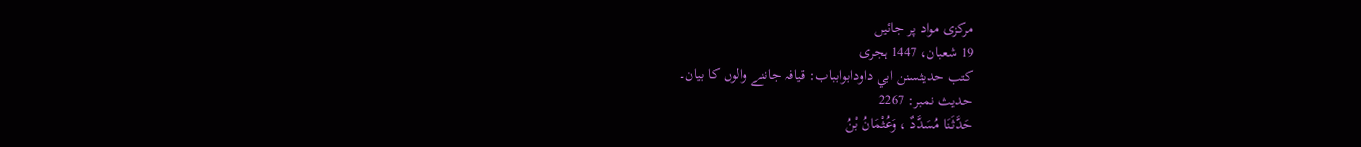مرکزی مواد پر جائیں
19 شعبان، 1447 ہجری
کتب حدیثسنن ابي داودابوابباب: قیافہ جاننے والوں کا بیان۔
حدیث نمبر: 2267
حَدَّثَنَا مُسَدَّدٌ ، وَعُثْمَانُ بْنُ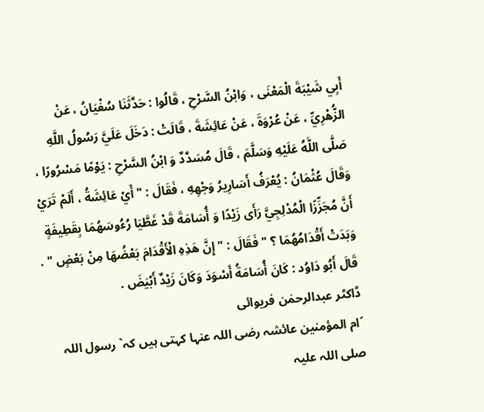أَبِي شَيْبَةَ الْمَعْنَى ، وَابْنُ السَّرْحِ ، قَالُوا : حَدَّثَنَا سُفْيَانُ ، عَنْ الزُّهْرِيِّ ، عَنْ عُرْوَةَ ، عَنْ عَائِشَةَ ، قَالَتْ : دَخَلَ عَلَيَّ رَسُولُ اللَّهِ صَلَّى اللَّهُ عَلَيْهِ وَسَلَّمَ ، قَالَ مُسَدَّدٌ وَ ابْنُ السَّرْحِ : يَوْمًا مَسْرُورًا ، وَقَالَ عُثْمَانُ : يُعْرَفُ أَسَارِيرُ وَجْهِهِ ، فَقَالَ : " أَيْ عَائِشَةُ ، أَلَمْ تَرَيْ أَنَّ مُجَزِّزًا الْمُدْلِجِيَّ رَأَى زَيْدًا وَ أُسَامَةَ قَدْ غَطَّيَا رُءُوسَهُمَا بِقَطِيفَةٍ وَبَدَتْ أَقْدَامُهُمَا ؟ " فَقَالَ : " إِنَّ هَذِهِ الْأَقْدَامَ بَعْضُهَا مِنْ بَعْضٍ " . قَالَ أَبُو دَاوُد : كَانَ أُسَامَةُ أَسْوَدَ وَكَانَ زَيْدٌ أَبْيَضَ .
ڈاکٹر عبدالرحمٰن فریوائی
´ام المؤمنین عائشہ رضی اللہ عنہا کہتی ہیں کہ` رسول اللہ صلی اللہ علیہ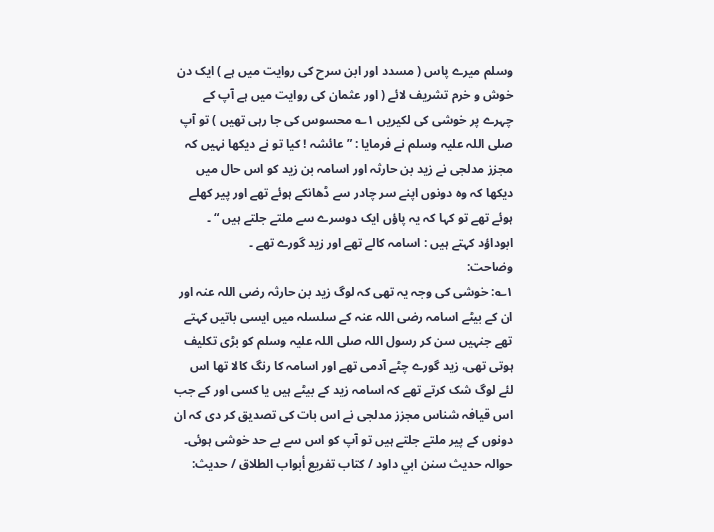وسلم میرے پاس ( مسدد اور ابن سرح کی روایت میں ہے ) ایک دن خوش و خرم تشریف لائے ( اور عثمان کی روایت میں ہے آپ کے چہرے پر خوشی کی لکیریں ۱؎ محسوس کی جا رہی تھیں ) تو آپ صلی اللہ علیہ وسلم نے فرمایا : ” عائشہ ! کیا تو نے دیکھا نہیں کہ مجزز مدلجی نے زید بن حارثہ اور اسامہ بن زید کو اس حال میں دیکھا کہ وہ دونوں اپنے سر چادر سے ڈھانکے ہوئے تھے اور پیر کھلے ہوئے تھے تو کہا کہ یہ پاؤں ایک دوسرے سے ملتے جلتے ہیں “ ۔ ابوداؤد کہتے ہیں : اسامہ کالے تھے اور زید گورے تھے ۔
وضاحت:
۱؎: خوشی کی وجہ یہ تھی کہ لوگ زید بن حارثہ رضی اللہ عنہ اور ان کے بیٹے اسامہ رضی اللہ عنہ کے سلسلہ میں ایسی باتیں کہتے تھے جنہیں سن کر رسول اللہ صلی اللہ علیہ وسلم کو بڑی تکلیف ہوتی تھی، زید گورے چٹے آدمی تھے اور اسامہ کا رنگ کالا تھا اس لئے لوگ شک کرتے تھے کہ اسامہ زید کے بیٹے ہیں یا کسی اور کے جب اس قیافہ شناس مجزز مدلجی نے اس بات کی تصدیق کر دی کہ ان دونوں کے پیر ملتے جلتے ہیں تو آپ کو اس سے بے حد خوشی ہوئی۔
حوالہ حدیث سنن ابي داود / كتاب تفريع أبواب الطلاق / حدیث: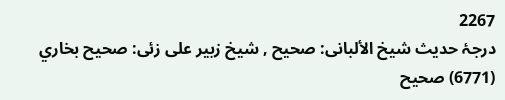2267
درجۂ حدیث شیخ الألبانی: صحيح , شیخ زبیر علی زئی: صحيح بخاري (6771) صحيح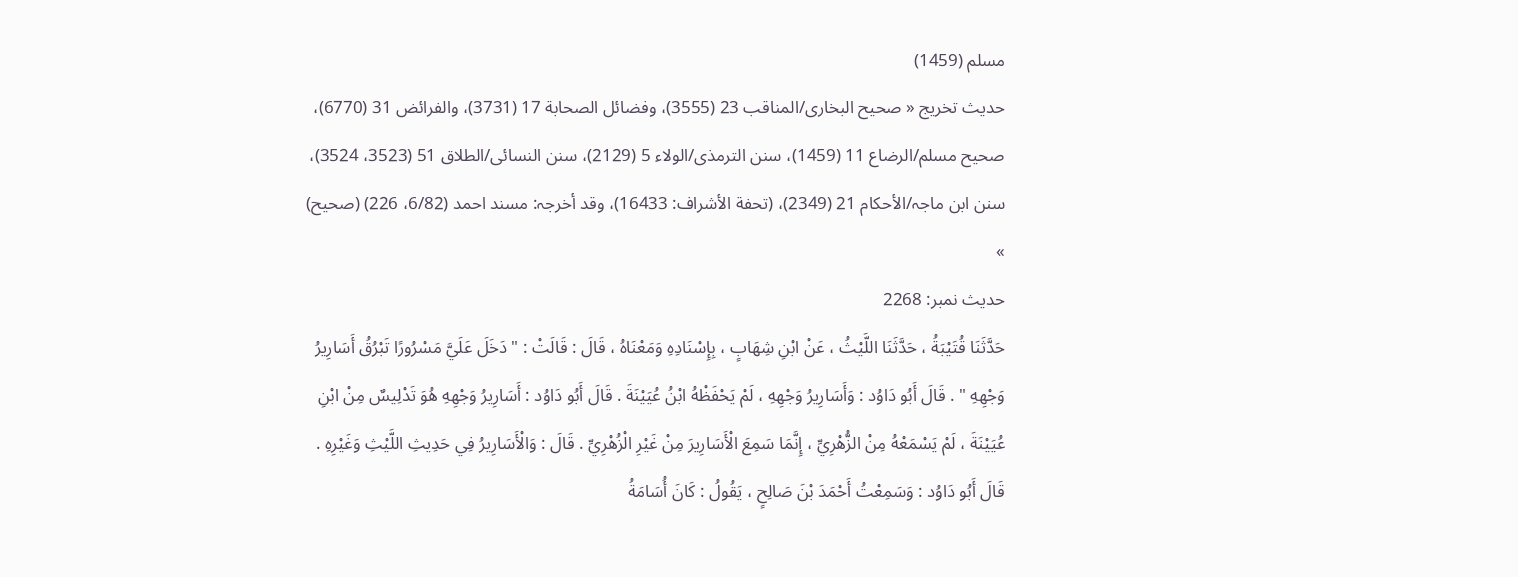مسلم (1459)
حدیث تخریج « صحیح البخاری/المناقب 23 (3555)، وفضائل الصحابة 17 (3731)، والفرائض 31 (6770)، صحیح مسلم/الرضاع 11 (1459)، سنن الترمذی/الولاء 5 (2129)، سنن النسائی/الطلاق 51 (3523، 3524)، سنن ابن ماجہ/الأحکام 21 (2349)، (تحفة الأشراف: 16433)، وقد أخرجہ: مسند احمد (6/82، 226) (صحیح) »
حدیث نمبر: 2268
حَدَّثَنَا قُتَيْبَةُ ، حَدَّثَنَا اللَّيْثُ ، عَنْ ابْنِ شِهَابٍ ، بِإِسْنَادِهِ وَمَعْنَاهُ ، قَالَ : قَالَتْ : " دَخَلَ عَلَيَّ مَسْرُورًا تَبْرُقُ أَسَارِيرُ وَجْهِهِ " . قَالَ أَبُو دَاوُد : وَأَسَارِيرُ وَجْهِهِ ، لَمْ يَحْفَظْهُ ابْنُ عُيَيْنَةَ . قَالَ أَبُو دَاوُد : أَسَارِيرُ وَجْهِهِ هُوَ تَدْلِيسٌ مِنْ ابْنِ عُيَيْنَةَ ، لَمْ يَسْمَعْهُ مِنْ الزُّهْرِيِّ ، إِنَّمَا سَمِعَ الْأَسَارِيرَ مِنْ غَيْرِ الْزُهْرِيِّ . قَالَ : وَالْأَسَارِيرُ فِي حَدِيثِ اللَّيْثِ وَغَيْرِهِ . قَالَ أَبُو دَاوُد : وَسَمِعْتُ أَحْمَدَ بْنَ صَالِحٍ ، يَقُولُ : كَانَ أُسَامَةُ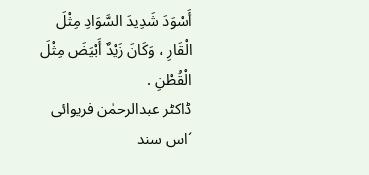أَسْوَدَ شَدِيدَ السَّوَادِ مِثْلَ الْقَارِ ، وَكَانَ زَيْدٌ أَبْيَضَ مِثْلَ الْقُطْنِ .
ڈاکٹر عبدالرحمٰن فریوائی
´اس سند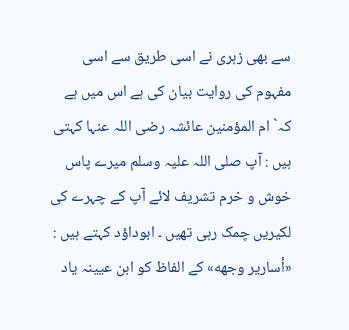سے بھی زہری نے اسی طریق سے اسی مفہوم کی روایت بیان کی ہے اس میں ہے کہ` ام المؤمنین عائشہ رضی اللہ عنہا کہتی ہیں : آپ صلی اللہ علیہ وسلم میرے پاس خوش و خرم تشریف لائے آپ کے چہرے کی لکیریں چمک رہی تھیں ۔ ابوداؤد کہتے ہیں : «أسارير وجهه» کے الفاظ کو ابن عیینہ یاد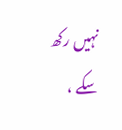نہیں رکھ سکے ،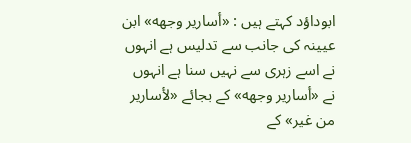ابوداؤد کہتے ہیں : «أسارير وجهه» ابن عیینہ کی جانب سے تدلیس ہے انہوں نے اسے زہری سے نہیں سنا ہے انہوں نے «أسارير وجهه» کے بجائے «لأسارير من غير» کے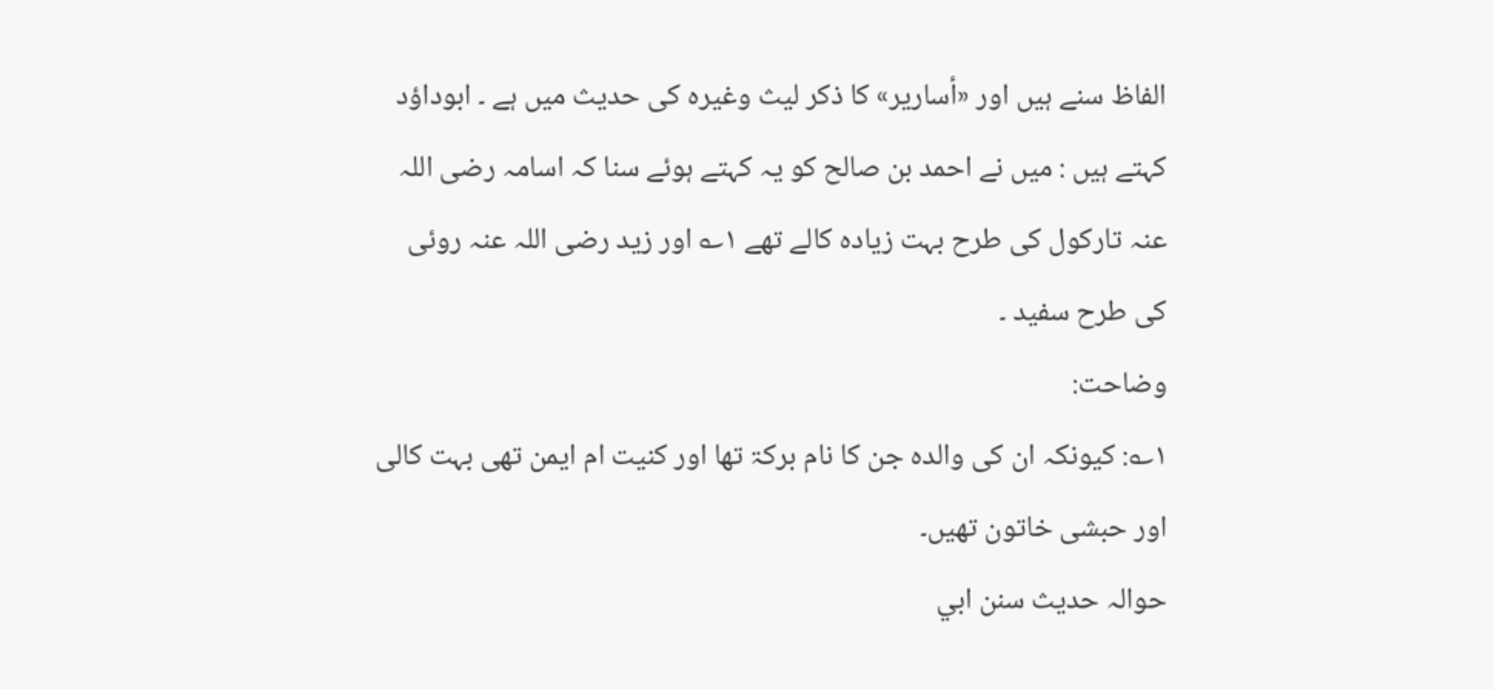الفاظ سنے ہیں اور «أسارير» کا ذکر لیث وغیرہ کی حدیث میں ہے ۔ ابوداؤد کہتے ہیں : میں نے احمد بن صالح کو یہ کہتے ہوئے سنا کہ اسامہ رضی اللہ عنہ تارکول کی طرح بہت زیادہ کالے تھے ۱؎ اور زید رضی اللہ عنہ روئی کی طرح سفید ۔
وضاحت:
۱؎: کیونکہ ان کی والدہ جن کا نام برکۃ تھا اور کنیت ام ایمن تھی بہت کالی اور حبشی خاتون تھیں۔
حوالہ حدیث سنن ابي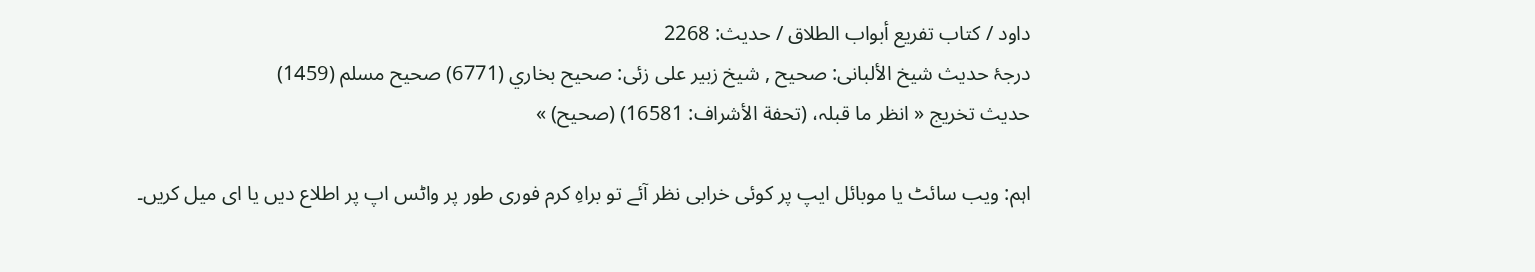داود / كتاب تفريع أبواب الطلاق / حدیث: 2268
درجۂ حدیث شیخ الألبانی: صحيح , شیخ زبیر علی زئی: صحيح بخاري (6771) صحيح مسلم (1459)
حدیث تخریج « انظر ما قبلہ، (تحفة الأشراف: 16581) (صحیح) »

اہم: ویب سائٹ یا موبائل ایپ پر کوئی خرابی نظر آئے تو براہِ کرم فوری طور پر واٹس اپ پر اطلاع دیں یا ای میل کریں۔